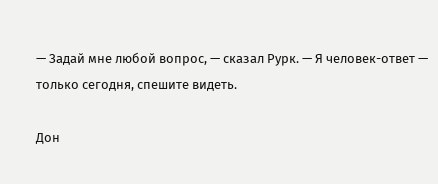— Задай мне любой вопрос, — сказал Рурк. — Я человек-ответ — только сегодня, спешите видеть.

Дон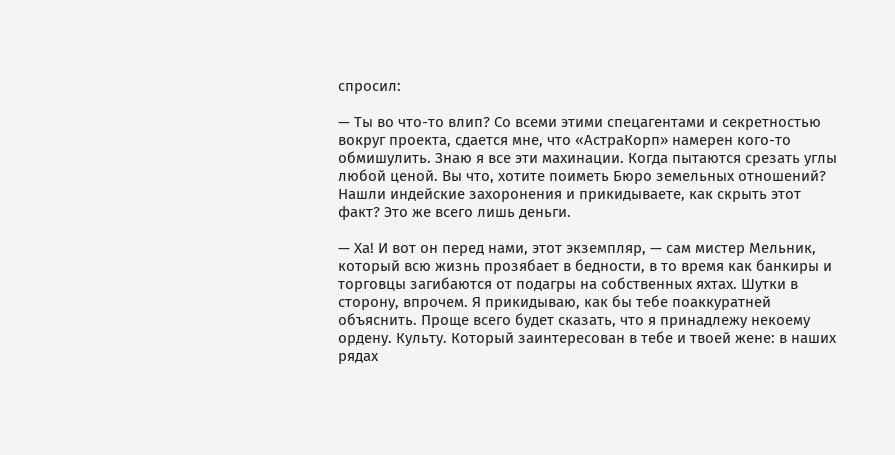спросил:

— Ты во что-то влип? Со всеми этими спецагентами и секретностью вокруг проекта, сдается мне, что «АстраКорп» намерен кого-то обмишулить. Знаю я все эти махинации. Когда пытаются срезать углы любой ценой. Вы что, хотите поиметь Бюро земельных отношений? Нашли индейские захоронения и прикидываете, как скрыть этот факт? Это же всего лишь деньги.

— Ха! И вот он перед нами, этот экземпляр, — сам мистер Мельник, который всю жизнь прозябает в бедности, в то время как банкиры и торговцы загибаются от подагры на собственных яхтах. Шутки в сторону, впрочем. Я прикидываю, как бы тебе поаккуратней объяснить. Проще всего будет сказать, что я принадлежу некоему ордену. Культу. Который заинтересован в тебе и твоей жене: в наших рядах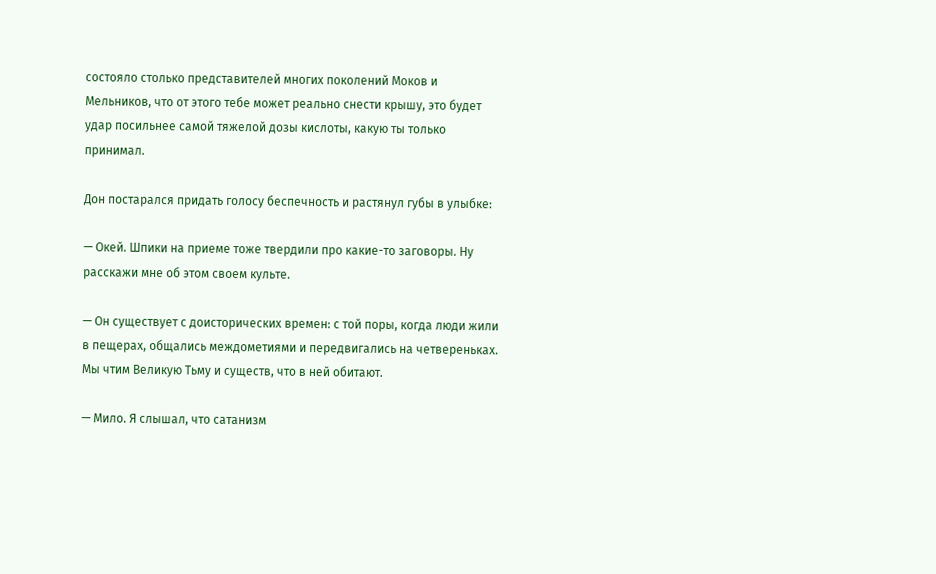состояло столько представителей многих поколений Моков и Мельников, что от этого тебе может реально снести крышу, это будет удар посильнее самой тяжелой дозы кислоты, какую ты только принимал.

Дон постарался придать голосу беспечность и растянул губы в улыбке:

— Окей. Шпики на приеме тоже твердили про какие-то заговоры. Ну расскажи мне об этом своем культе.

— Он существует с доисторических времен: с той поры, когда люди жили в пещерах, общались междометиями и передвигались на четвереньках. Мы чтим Великую Тьму и существ, что в ней обитают.

— Мило. Я слышал, что сатанизм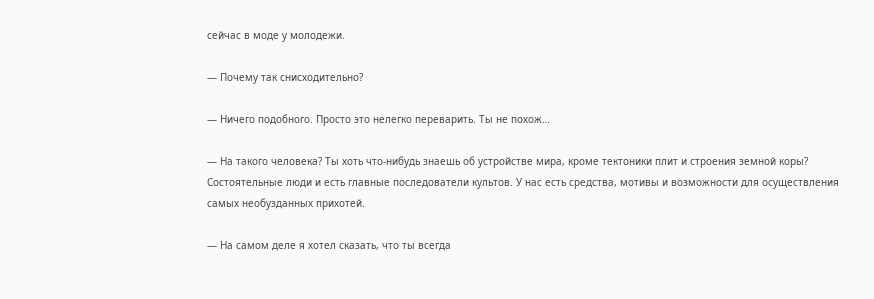сейчас в моде у молодежи.

— Почему так снисходительно?

— Ничего подобного. Просто это нелегко переварить. Ты не похож…

— На такого человека? Ты хоть что-нибудь знаешь об устройстве мира, кроме тектоники плит и строения земной коры? Состоятельные люди и есть главные последователи культов. У нас есть средства, мотивы и возможности для осуществления самых необузданных прихотей.

— На самом деле я хотел сказать, что ты всегда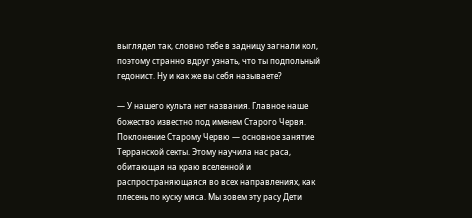выглядел так, словно тебе в задницу загнали кол, поэтому странно вдруг узнать, что ты подпольный гедонист. Ну и как же вы себя называете?

— У нашего культа нет названия. Главное наше божество известно под именем Старого Червя. Поклонение Старому Червю — основное занятие Терранской секты. Этому научила нас раса, обитающая на краю вселенной и распространяющаяся во всех направлениях, как плесень по куску мяса. Мы зовем эту расу Дети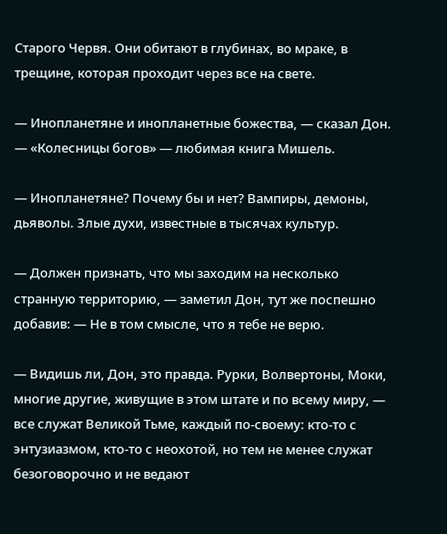Старого Червя. Они обитают в глубинах, во мраке, в трещине, которая проходит через все на свете.

— Инопланетяне и инопланетные божества, — сказал Дон. — «Колесницы богов» — любимая книга Мишель.

— Инопланетяне? Почему бы и нет? Вампиры, демоны, дьяволы. Злые духи, известные в тысячах культур.

— Должен признать, что мы заходим на несколько странную территорию, — заметил Дон, тут же поспешно добавив: — Не в том смысле, что я тебе не верю.

— Видишь ли, Дон, это правда. Рурки, Волвертоны, Моки, многие другие, живущие в этом штате и по всему миру, — все служат Великой Тьме, каждый по-своему: кто-то с энтузиазмом, кто-то с неохотой, но тем не менее служат безоговорочно и не ведают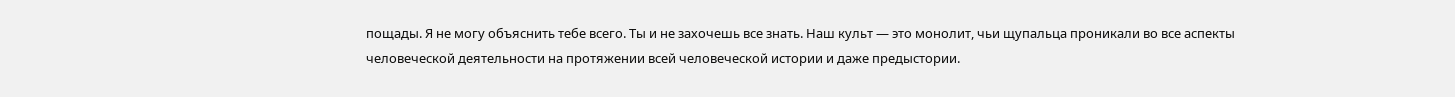пощады. Я не могу объяснить тебе всего. Ты и не захочешь все знать. Наш культ — это монолит, чьи щупальца проникали во все аспекты человеческой деятельности на протяжении всей человеческой истории и даже предыстории.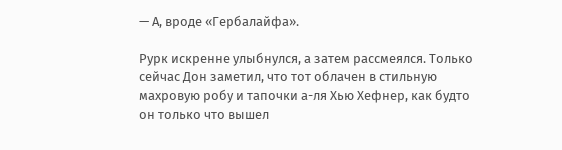— А, вроде «Гербалайфа».

Рурк искренне улыбнулся, а затем рассмеялся. Только сейчас Дон заметил, что тот облачен в стильную махровую робу и тапочки а-ля Хью Хефнер, как будто он только что вышел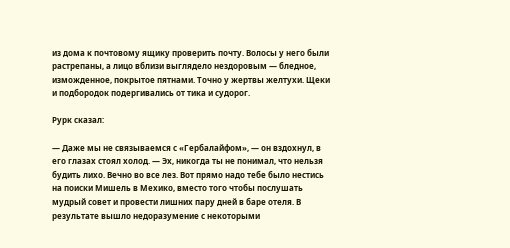из дома к почтовому ящику проверить почту. Волосы у него были растрепаны, а лицо вблизи выглядело нездоровым — бледное, изможденное, покрытое пятнами. Точно у жертвы желтухи. Щеки и подбородок подергивались от тика и судорог.

Рурк сказал:

— Даже мы не связываемся с «Гербалайфом», — он вздохнул, в его глазах стоял холод. — Эх, никогда ты не понимал, что нельзя будить лихо. Вечно во все лез. Вот прямо надо тебе было нестись на поиски Мишель в Мехико, вместо того чтобы послушать мудрый совет и провести лишних пару дней в баре отеля. В результате вышло недоразумение с некоторыми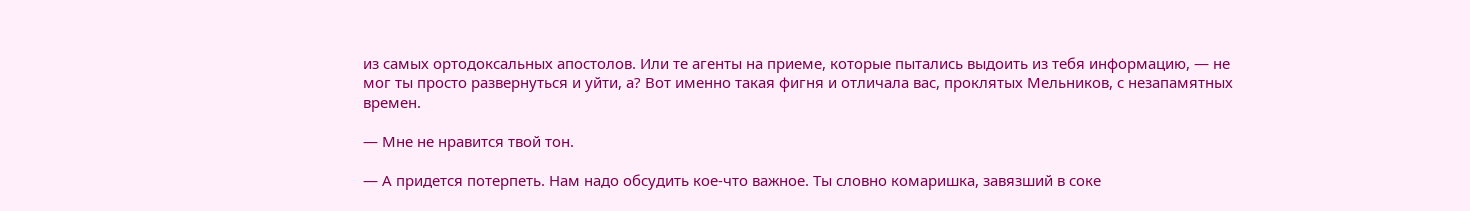из самых ортодоксальных апостолов. Или те агенты на приеме, которые пытались выдоить из тебя информацию, — не мог ты просто развернуться и уйти, а? Вот именно такая фигня и отличала вас, проклятых Мельников, с незапамятных времен.

— Мне не нравится твой тон.

— А придется потерпеть. Нам надо обсудить кое-что важное. Ты словно комаришка, завязший в соке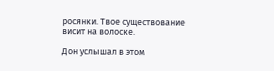росянки. Твое существование висит на волоске.

Дон услышал в этом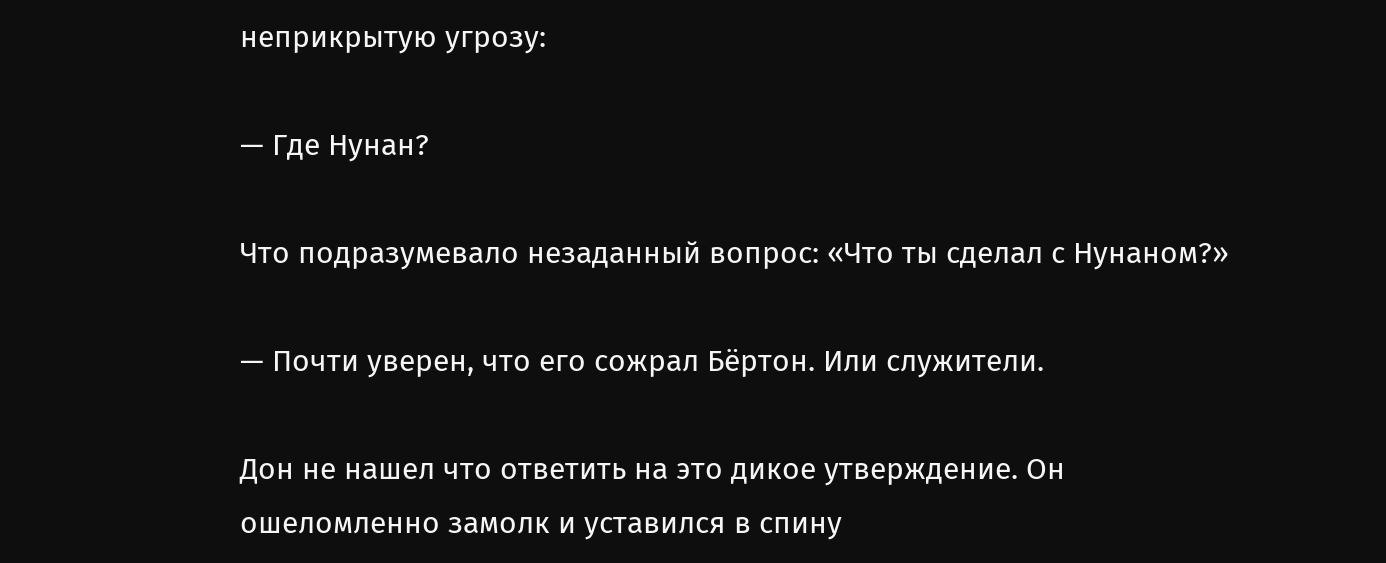неприкрытую угрозу:

— Где Нунан?

Что подразумевало незаданный вопрос: «Что ты сделал с Нунаном?»

— Почти уверен, что его сожрал Бёртон. Или служители.

Дон не нашел что ответить на это дикое утверждение. Он ошеломленно замолк и уставился в спину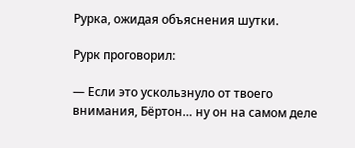Рурка, ожидая объяснения шутки.

Рурк проговорил:

— Если это ускользнуло от твоего внимания, Бёртон… ну он на самом деле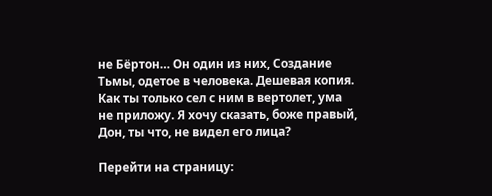не Бёртон… Он один из них, Создание Тьмы, одетое в человека. Дешевая копия. Как ты только сел с ним в вертолет, ума не приложу. Я хочу сказать, боже правый, Дон, ты что, не видел его лица?

Перейти на страницу: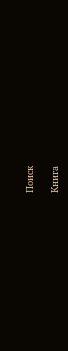Поиск

Книга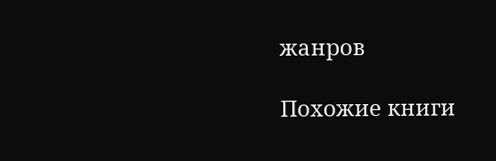жанров

Похожие книги